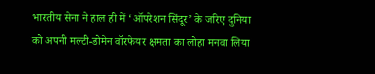भारतीय सेना ने हाल ही में ‘ऑपरेशन सिंदूर’ के जरिए दुनिया को अपनी मल्टी-डोमेन वॉरफेयर क्षमता का लोहा मनवा लिया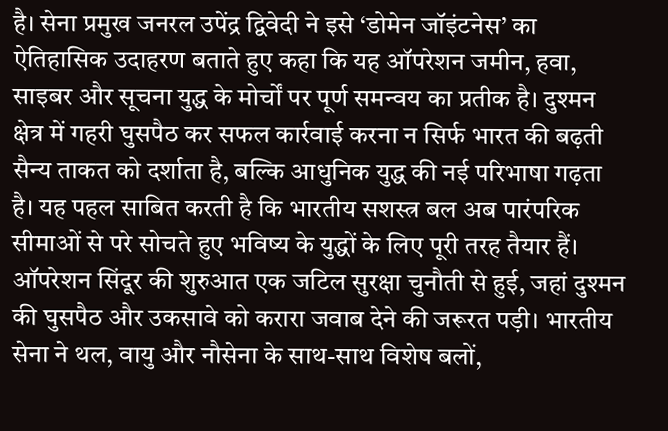है। सेना प्रमुख जनरल उपेंद्र द्विवेदी ने इसे ‘डोमेन जॉइंटनेस’ का ऐतिहासिक उदाहरण बताते हुए कहा कि यह ऑपरेशन जमीन, हवा, साइबर और सूचना युद्ध के मोर्चों पर पूर्ण समन्वय का प्रतीक है। दुश्मन क्षेत्र में गहरी घुसपैठ कर सफल कार्रवाई करना न सिर्फ भारत की बढ़ती सैन्य ताकत को दर्शाता है, बल्कि आधुनिक युद्ध की नई परिभाषा गढ़ता है। यह पहल साबित करती है कि भारतीय सशस्त्र बल अब पारंपरिक सीमाओं से परे सोचते हुए भविष्य के युद्धों के लिए पूरी तरह तैयार हैं।
ऑपरेशन सिंदूर की शुरुआत एक जटिल सुरक्षा चुनौती से हुई, जहां दुश्मन की घुसपैठ और उकसावे को करारा जवाब देने की जरूरत पड़ी। भारतीय सेना ने थल, वायु और नौसेना के साथ-साथ विशेष बलों,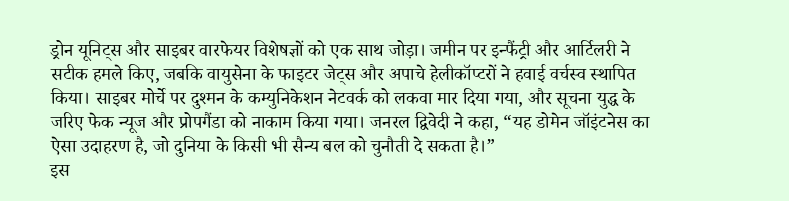ड्रोन यूनिट्स और साइबर वारफेयर विशेषज्ञों को एक साथ जोड़ा। जमीन पर इन्फैंट्री और आर्टिलरी ने सटीक हमले किए, जबकि वायुसेना के फाइटर जेट्स और अपाचे हेलीकॉप्टरों ने हवाई वर्चस्व स्थापित किया। साइबर मोर्चे पर दुश्मन के कम्युनिकेशन नेटवर्क को लकवा मार दिया गया, और सूचना युद्ध के जरिए फेक न्यूज और प्रोपगैंडा को नाकाम किया गया। जनरल द्विवेदी ने कहा, “यह डोमेन जॉइंटनेस का ऐसा उदाहरण है, जो दुनिया के किसी भी सैन्य बल को चुनौती दे सकता है।”
इस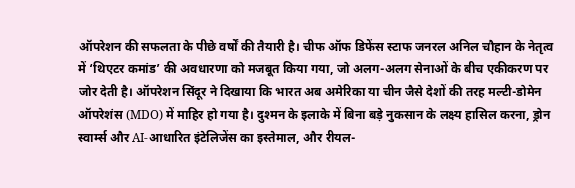ऑपरेशन की सफलता के पीछे वर्षों की तैयारी है। चीफ ऑफ डिफेंस स्टाफ जनरल अनिल चौहान के नेतृत्व में ‘थिएटर कमांड’ की अवधारणा को मजबूत किया गया, जो अलग-अलग सेनाओं के बीच एकीकरण पर जोर देती है। ऑपरेशन सिंदूर ने दिखाया कि भारत अब अमेरिका या चीन जैसे देशों की तरह मल्टी-डोमेन ऑपरेशंस (MDO) में माहिर हो गया है। दुश्मन के इलाके में बिना बड़े नुकसान के लक्ष्य हासिल करना, ड्रोन स्वार्म्स और AI-आधारित इंटेलिजेंस का इस्तेमाल, और रीयल-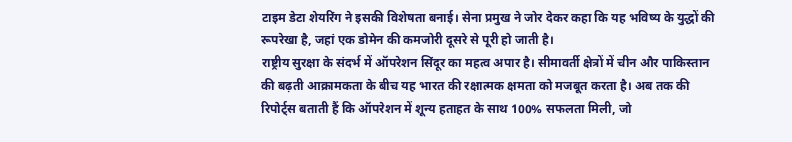टाइम डेटा शेयरिंग ने इसकी विशेषता बनाई। सेना प्रमुख ने जोर देकर कहा कि यह भविष्य के युद्धों की रूपरेखा है, जहां एक डोमेन की कमजोरी दूसरे से पूरी हो जाती है।
राष्ट्रीय सुरक्षा के संदर्भ में ऑपरेशन सिंदूर का महत्व अपार है। सीमावर्ती क्षेत्रों में चीन और पाकिस्तान की बढ़ती आक्रामकता के बीच यह भारत की रक्षात्मक क्षमता को मजबूत करता है। अब तक की रिपोर्ट्स बताती हैं कि ऑपरेशन में शून्य हताहत के साथ 100% सफलता मिली, जो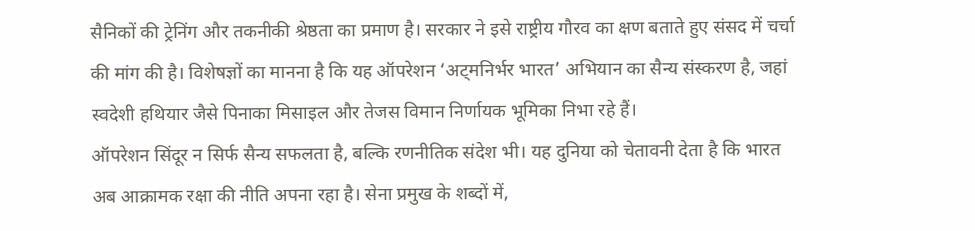सैनिकों की ट्रेनिंग और तकनीकी श्रेष्ठता का प्रमाण है। सरकार ने इसे राष्ट्रीय गौरव का क्षण बताते हुए संसद में चर्चा की मांग की है। विशेषज्ञों का मानना है कि यह ऑपरेशन ‘अट्मनिर्भर भारत’ अभियान का सैन्य संस्करण है, जहां स्वदेशी हथियार जैसे पिनाका मिसाइल और तेजस विमान निर्णायक भूमिका निभा रहे हैं।
ऑपरेशन सिंदूर न सिर्फ सैन्य सफलता है, बल्कि रणनीतिक संदेश भी। यह दुनिया को चेतावनी देता है कि भारत अब आक्रामक रक्षा की नीति अपना रहा है। सेना प्रमुख के शब्दों में,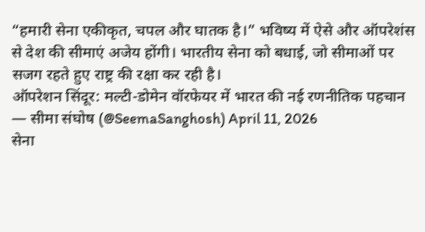“हमारी सेना एकीकृत, चपल और घातक है।” भविष्य में ऐसे और ऑपरेशंस से देश की सीमाएं अजेय होंगी। भारतीय सेना को बधाई, जो सीमाओं पर सजग रहते हुए राष्ट्र की रक्षा कर रही है।
ऑपरेशन सिंदूर: मल्टी-डोमेन वॉरफेयर में भारत की नई रणनीतिक पहचान
— सीमा संघोष (@SeemaSanghosh) April 11, 2026
सेना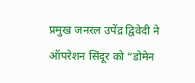प्रमुख जनरल उपेंद्र द्विवेदी ने ऑपरेशन सिंदूर को “डोमेन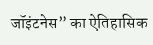जॉइंटनेस” का ऐतिहासिक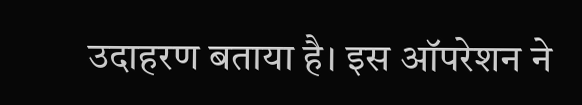उदाहरण बताया है। इस ऑपरेशन ने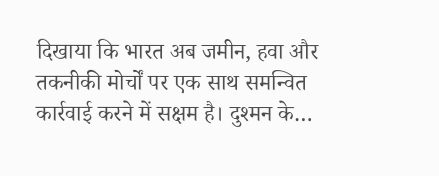दिखाया कि भारत अब जमीन, हवा और तकनीकी मोर्चों पर एक साथ समन्वित कार्रवाई करने में सक्षम है। दुश्मन के…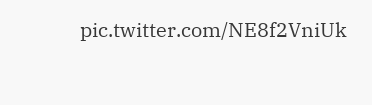pic.twitter.com/NE8f2VniUk